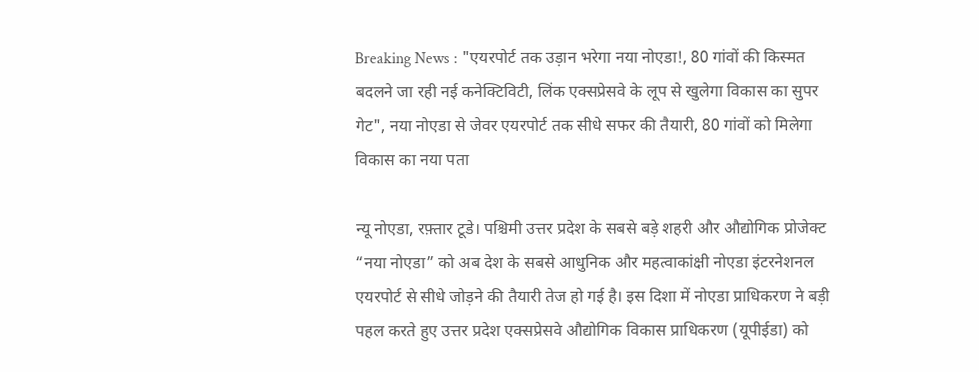Breaking News : "एयरपोर्ट तक उड़ान भरेगा नया नोएडा!, 80 गांवों की किस्मत बदलने जा रही नई कनेक्टिविटी, लिंक एक्सप्रेसवे के लूप से खुलेगा विकास का सुपर गेट", नया नोएडा से जेवर एयरपोर्ट तक सीधे सफर की तैयारी, 80 गांवों को मिलेगा विकास का नया पता

न्यू नोएडा, रफ़्तार टूडे। पश्चिमी उत्तर प्रदेश के सबसे बड़े शहरी और औद्योगिक प्रोजेक्ट “नया नोएडा” को अब देश के सबसे आधुनिक और महत्वाकांक्षी नोएडा इंटरनेशनल एयरपोर्ट से सीधे जोड़ने की तैयारी तेज हो गई है। इस दिशा में नोएडा प्राधिकरण ने बड़ी पहल करते हुए उत्तर प्रदेश एक्सप्रेसवे औद्योगिक विकास प्राधिकरण (यूपीईडा) को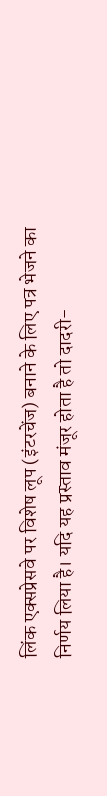लिंक एक्सप्रेसवे पर विशेष लूप (इंटरचेंज) बनाने के लिए पत्र भेजने का निर्णय लिया है। यदि यह प्रस्ताव मंजूर होता है तो दादरी-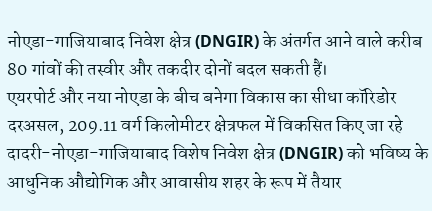नोएडा-गाजियाबाद निवेश क्षेत्र (DNGIR) के अंतर्गत आने वाले करीब 80 गांवों की तस्वीर और तकदीर दोनों बदल सकती हैं।
एयरपोर्ट और नया नोएडा के बीच बनेगा विकास का सीधा कॉरिडोर
दरअसल, 209.11 वर्ग किलोमीटर क्षेत्रफल में विकसित किए जा रहे दादरी-नोएडा-गाजियाबाद विशेष निवेश क्षेत्र (DNGIR) को भविष्य के आधुनिक औद्योगिक और आवासीय शहर के रूप में तैयार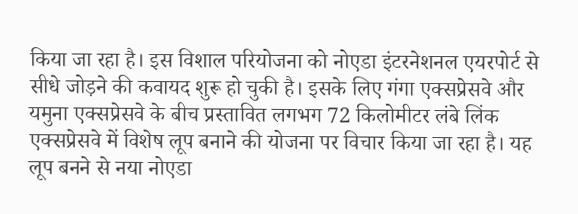किया जा रहा है। इस विशाल परियोजना को नोएडा इंटरनेशनल एयरपोर्ट से सीधे जोड़ने की कवायद शुरू हो चुकी है। इसके लिए गंगा एक्सप्रेसवे और यमुना एक्सप्रेसवे के बीच प्रस्तावित लगभग 72 किलोमीटर लंबे लिंक एक्सप्रेसवे में विशेष लूप बनाने की योजना पर विचार किया जा रहा है। यह लूप बनने से नया नोएडा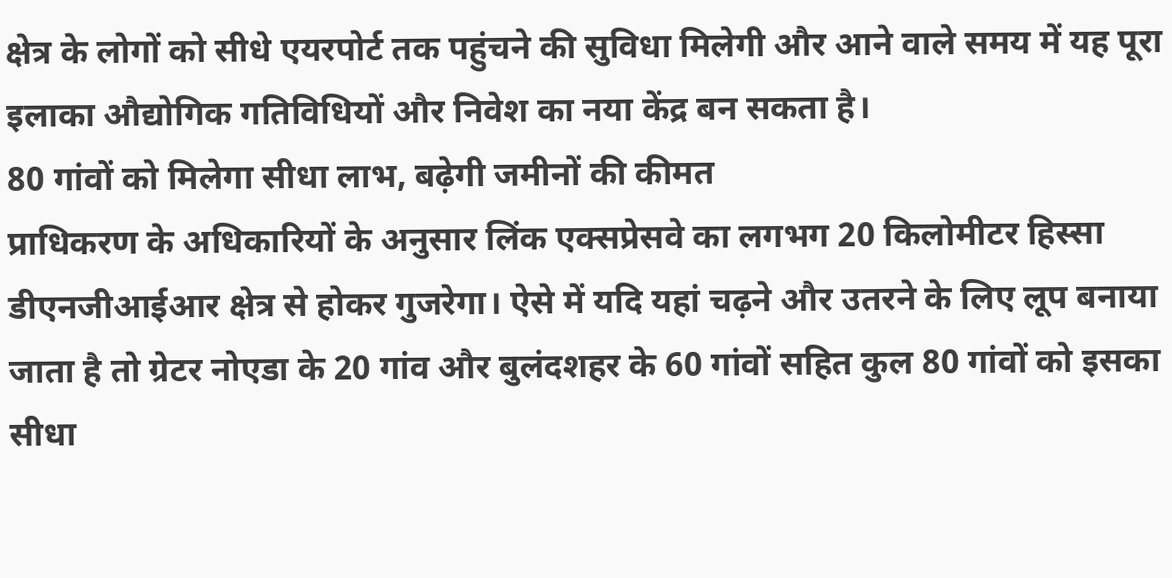क्षेत्र के लोगों को सीधे एयरपोर्ट तक पहुंचने की सुविधा मिलेगी और आने वाले समय में यह पूरा इलाका औद्योगिक गतिविधियों और निवेश का नया केंद्र बन सकता है।
80 गांवों को मिलेगा सीधा लाभ, बढ़ेगी जमीनों की कीमत
प्राधिकरण के अधिकारियों के अनुसार लिंक एक्सप्रेसवे का लगभग 20 किलोमीटर हिस्सा डीएनजीआईआर क्षेत्र से होकर गुजरेगा। ऐसे में यदि यहां चढ़ने और उतरने के लिए लूप बनाया जाता है तो ग्रेटर नोएडा के 20 गांव और बुलंदशहर के 60 गांवों सहित कुल 80 गांवों को इसका सीधा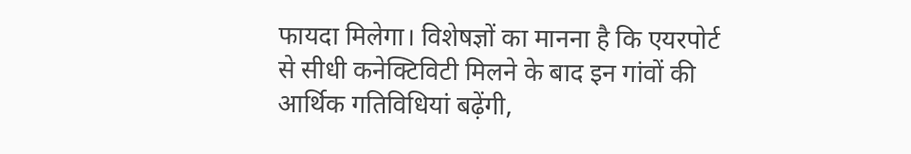फायदा मिलेगा। विशेषज्ञों का मानना है कि एयरपोर्ट से सीधी कनेक्टिविटी मिलने के बाद इन गांवों की आर्थिक गतिविधियां बढ़ेंगी,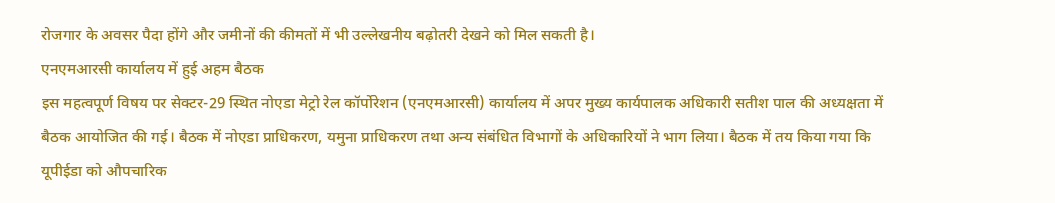रोजगार के अवसर पैदा होंगे और जमीनों की कीमतों में भी उल्लेखनीय बढ़ोतरी देखने को मिल सकती है।
एनएमआरसी कार्यालय में हुई अहम बैठक
इस महत्वपूर्ण विषय पर सेक्टर-29 स्थित नोएडा मेट्रो रेल कॉर्पोरेशन (एनएमआरसी) कार्यालय में अपर मुख्य कार्यपालक अधिकारी सतीश पाल की अध्यक्षता में बैठक आयोजित की गई। बैठक में नोएडा प्राधिकरण, यमुना प्राधिकरण तथा अन्य संबंधित विभागों के अधिकारियों ने भाग लिया। बैठक में तय किया गया कि यूपीईडा को औपचारिक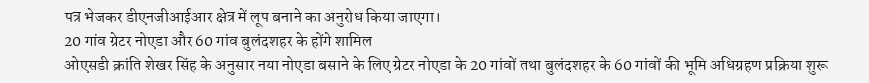पत्र भेजकर डीएनजीआईआर क्षेत्र में लूप बनाने का अनुरोध किया जाएगा।
20 गांव ग्रेटर नोएडा और 60 गांव बुलंदशहर के होंगे शामिल
ओएसडी क्रांति शेखर सिंह के अनुसार नया नोएडा बसाने के लिए ग्रेटर नोएडा के 20 गांवों तथा बुलंदशहर के 60 गांवों की भूमि अधिग्रहण प्रक्रिया शुरू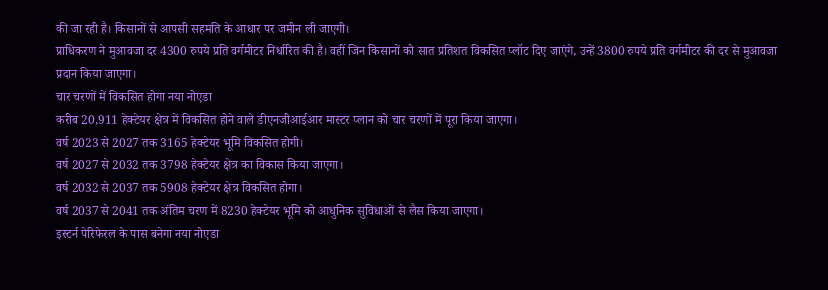की जा रही है। किसानों से आपसी सहमति के आधार पर जमीन ली जाएगी।
प्राधिकरण ने मुआवजा दर 4300 रुपये प्रति वर्गमीटर निर्धारित की है। वहीं जिन किसानों को सात प्रतिशत विकसित प्लॉट दिए जाएंगे, उन्हें 3800 रुपये प्रति वर्गमीटर की दर से मुआवजा प्रदान किया जाएगा।
चार चरणों में विकसित होगा नया नोएडा
करीब 20,911 हेक्टेयर क्षेत्र में विकसित होने वाले डीएनजीआईआर मास्टर प्लान को चार चरणों में पूरा किया जाएगा।
वर्ष 2023 से 2027 तक 3165 हेक्टेयर भूमि विकसित होगी।
वर्ष 2027 से 2032 तक 3798 हेक्टेयर क्षेत्र का विकास किया जाएगा।
वर्ष 2032 से 2037 तक 5908 हेक्टेयर क्षेत्र विकसित होगा।
वर्ष 2037 से 2041 तक अंतिम चरण में 8230 हेक्टेयर भूमि को आधुनिक सुविधाओं से लैस किया जाएगा।
इस्टर्न पेरिफेरल के पास बनेगा नया नोएडा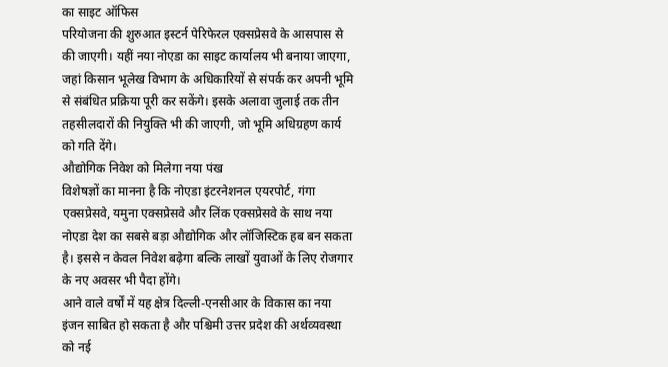का साइट ऑफिस
परियोजना की शुरुआत इस्टर्न पेरिफेरल एक्सप्रेसवे के आसपास से की जाएगी। यहीं नया नोएडा का साइट कार्यालय भी बनाया जाएगा, जहां किसान भूलेख विभाग के अधिकारियों से संपर्क कर अपनी भूमि से संबंधित प्रक्रिया पूरी कर सकेंगे। इसके अलावा जुलाई तक तीन तहसीलदारों की नियुक्ति भी की जाएगी, जो भूमि अधिग्रहण कार्य को गति देंगे।
औद्योगिक निवेश को मिलेगा नया पंख
विशेषज्ञों का मानना है कि नोएडा इंटरनेशनल एयरपोर्ट, गंगा एक्सप्रेसवे, यमुना एक्सप्रेसवे और लिंक एक्सप्रेसवे के साथ नया नोएडा देश का सबसे बड़ा औद्योगिक और लॉजिस्टिक हब बन सकता है। इससे न केवल निवेश बढ़ेगा बल्कि लाखों युवाओं के लिए रोजगार के नए अवसर भी पैदा होंगे।
आने वाले वर्षों में यह क्षेत्र दिल्ली-एनसीआर के विकास का नया इंजन साबित हो सकता है और पश्चिमी उत्तर प्रदेश की अर्थव्यवस्था को नई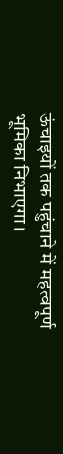ऊंचाइयों तक पहुंचाने में महत्वपूर्ण भूमिका निभाएगा।